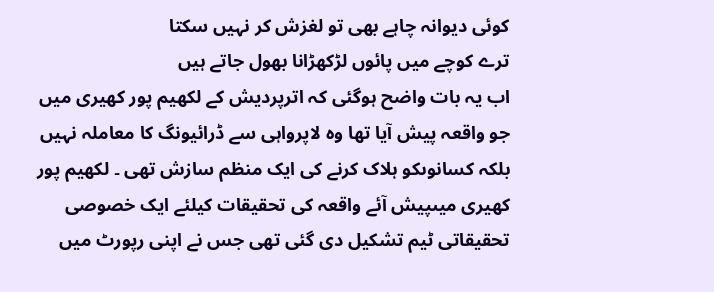کوئی دیوانہ چاہے بھی تو لغزش کر نہیں سکتا
ترے کوچے میں پائوں لڑکھڑانا بھول جاتے ہیں
اب یہ بات واضح ہوگئی کہ اترپردیش کے لکھیم پور کھیری میں جو واقعہ پیش آیا تھا وہ لاپرواہی سے ڈرائیونگ کا معاملہ نہیں بلکہ کسانوںکو ہلاک کرنے کی ایک منظم سازش تھی ۔ لکھیم پور کھیری میںپیش آئے واقعہ کی تحقیقات کیلئے ایک خصوصی تحقیقاتی ٹیم تشکیل دی گئی تھی جس نے اپنی رپورٹ میں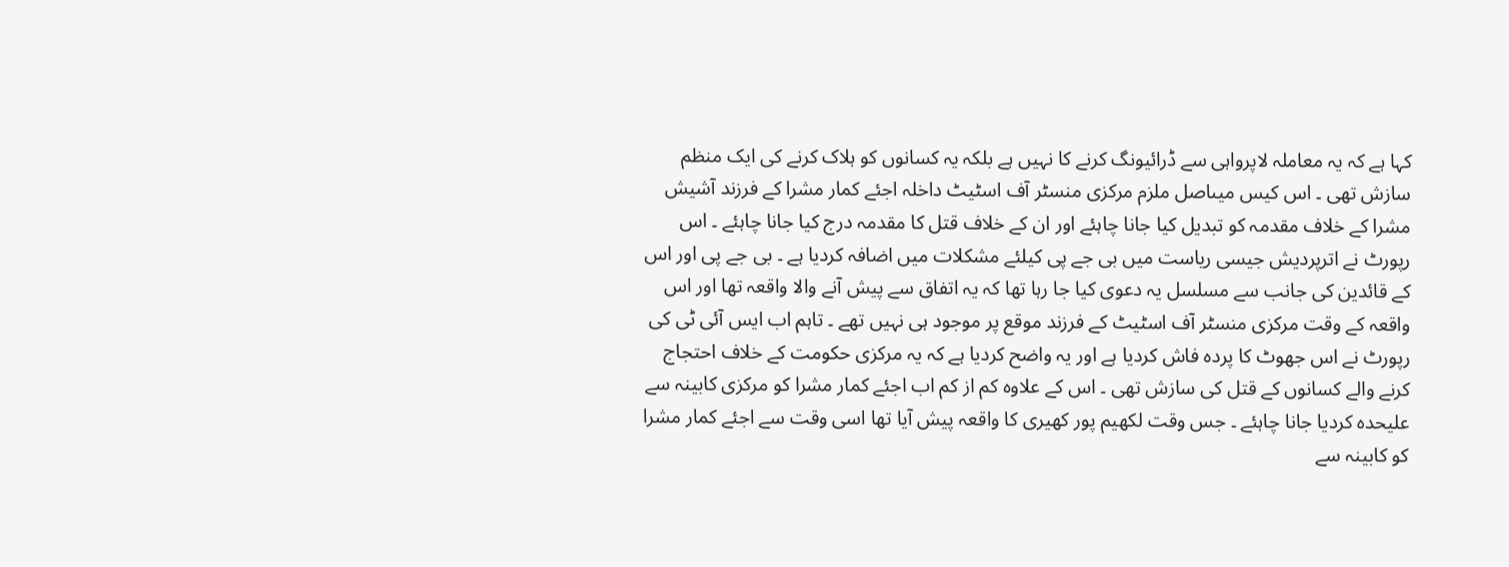کہا ہے کہ یہ معاملہ لاپرواہی سے ڈرائیونگ کرنے کا نہیں ہے بلکہ یہ کسانوں کو ہلاک کرنے کی ایک منظم سازش تھی ۔ اس کیس میںاصل ملزم مرکزی منسٹر آف اسٹیٹ داخلہ اجئے کمار مشرا کے فرزند آشیش مشرا کے خلاف مقدمہ کو تبدیل کیا جانا چاہئے اور ان کے خلاف قتل کا مقدمہ درج کیا جانا چاہئے ۔ اس رپورٹ نے اترپردیش جیسی ریاست میں بی جے پی کیلئے مشکلات میں اضافہ کردیا ہے ۔ بی جے پی اور اس کے قائدین کی جانب سے مسلسل یہ دعوی کیا جا رہا تھا کہ یہ اتفاق سے پیش آنے والا واقعہ تھا اور اس واقعہ کے وقت مرکزی منسٹر آف اسٹیٹ کے فرزند موقع پر موجود ہی نہیں تھے ۔ تاہم اب ایس آئی ٹی کی رپورٹ نے اس جھوٹ کا پردہ فاش کردیا ہے اور یہ واضح کردیا ہے کہ یہ مرکزی حکومت کے خلاف احتجاج کرنے والے کسانوں کے قتل کی سازش تھی ۔ اس کے علاوہ کم از کم اب اجئے کمار مشرا کو مرکزی کابینہ سے علیحدہ کردیا جانا چاہئے ۔ جس وقت لکھیم پور کھیری کا واقعہ پیش آیا تھا اسی وقت سے اجئے کمار مشرا کو کابینہ سے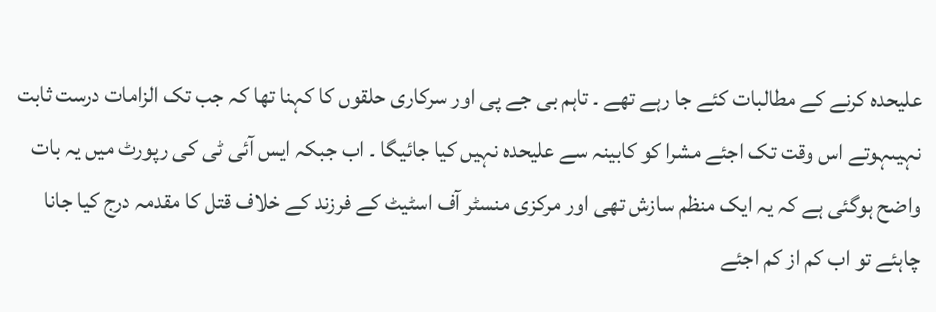علیحدہ کرنے کے مطالبات کئے جا رہے تھے ۔ تاہم بی جے پی اور سرکاری حلقوں کا کہنا تھا کہ جب تک الزامات درست ثابت نہیںہوتے اس وقت تک اجئے مشرا کو کابینہ سے علیحدہ نہیں کیا جائیگا ۔ اب جبکہ ایس آئی ٹی کی رپورٹ میں یہ بات واضح ہوگئی ہے کہ یہ ایک منظم سازش تھی اور مرکزی منسٹر آف اسٹیٹ کے فرزند کے خلاف قتل کا مقدمہ درج کیا جانا چاہئے تو اب کم از کم اجئے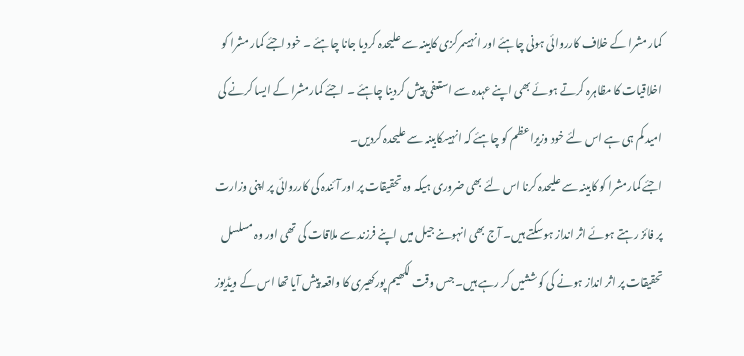کمار مشرا کے خلاف کارروائی ہونی چاہئے اور انہیںمرکزی کابینہ سے علیحدہ کردیا جانا چاہئے ۔ خود اجئے کمار مشرا کو اخلاقیات کا مظاہرہ کرتے ہوئے بھی اپنے عہدہ سے استعفی پیش کردینا چاہئے ۔ اجئے کمارمشرا کے ایسا کرنے کی امید کم ہی ہے اس لئے خود وزیراعظم کو چاہئے کہ انہیںکابینہ سے علیحدہ کردیں۔
اجئے کمارمشرا کو کابینہ سے علیحدہ کرنا اس لئے بھی ضروری ہیکہ وہ تحقیقات پر اور آئندہ کی کارروائی پر اپنی وزارت پر فائز رہتے ہوئے اثر انداز ہوسکتے ہیں۔ آج بھی انہوںنے جیل میں اپنے فرزند سے ملاقات کی تھی اور وہ مسلسل تحقیقات پر اثر انداز ہونے کی کوششیں کر رہے ہیں۔ جس وقت لکھیم پورکھیری کا واقعہ پیش آیا تھا اس کے ویڈیوز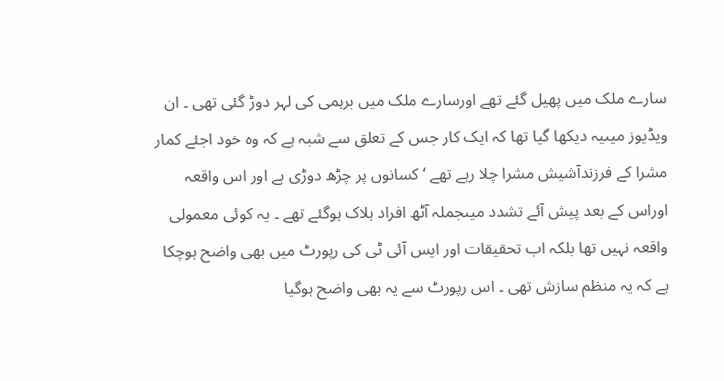سارے ملک میں پھیل گئے تھے اورسارے ملک میں برہمی کی لہر دوڑ گئی تھی ۔ ان ویڈیوز میںیہ دیکھا گیا تھا کہ ایک کار جس کے تعلق سے شبہ ہے کہ وہ خود اجئے کمار مشرا کے فرزندآشیش مشرا چلا رہے تھے ‘ کسانوں پر چڑھ دوڑی ہے اور اس واقعہ اوراس کے بعد پیش آئے تشدد میںجملہ آٹھ افراد ہلاک ہوگئے تھے ۔ یہ کوئی معمولی واقعہ نہیں تھا بلکہ اب تحقیقات اور ایس آئی ٹی کی رپورٹ میں بھی واضح ہوچکا ہے کہ یہ منظم سازش تھی ۔ اس رپورٹ سے یہ بھی واضح ہوگیا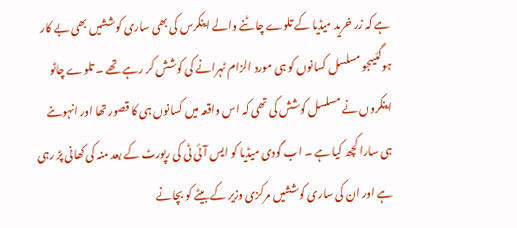ہے کہ زر خرید میڈیا کے تلوے چاٹنے والے اینکرس کی بھی ساری کوششیں بھی بے کار ہوگئیںجو مسلسل کسانوں کو ہی مورد الزام ٹہرانے کی کوشش کر رہے تھے ۔ تلوے چاٹو اینکروں نے مسلسل کوشش کی تھی کہ اس واقعہ میں کسانوں ہی کا قصور تھا اور انہوںنے ہی سارا کچھ کیا ہے ۔ اب گودی میڈیا کو ایس آئی ٹی کی رپورٹ کے بعد منہ کی کھانی پڑ رہی ہے اور ان کی ساری کوششیں مرکزی وزیر کے بیٹے کو بچانے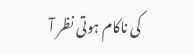کی ناکام ہوتی نظر آ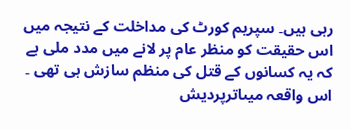رہی ہیں۔ سپریم کورٹ کی مداخلت کے نتیجہ میں اس حقیقت کو منظر عام پر لانے میں مدد ملی ہے کہ یہ کسانوں کے قتل کی منظم سازش ہی تھی ۔
اس واقعہ میںاترپردیش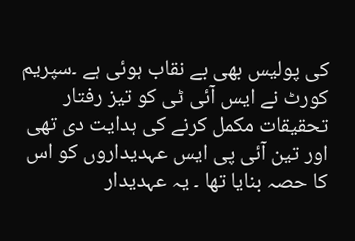کی پولیس بھی بے نقاب ہوئی ہے ۔سپریم کورٹ نے ایس آئی ٹی کو تیز رفتار تحقیقات مکمل کرنے کی ہدایت دی تھی اور تین آئی پی ایس عہدیداروں کو اس کا حصہ بنایا تھا ۔ یہ عہدیدار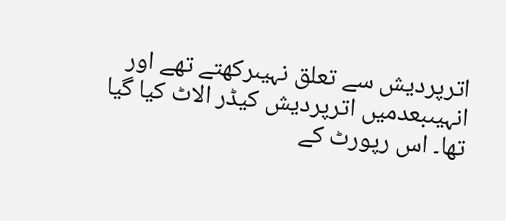اترپردیش سے تعلق نہیںرکھتے تھے اور انہیںبعدمیں اترپردیش کیڈر الاٹ کیا گیا تھا۔ اس رپورٹ کے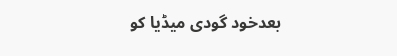بعدخود گودی میڈیا کو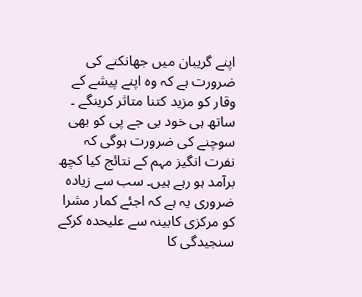اپنے گریبان میں جھانکنے کی ضرورت ہے کہ وہ اپنے پیشے کے وقار کو مزید کتنا متاثر کرینگے ۔ ساتھ ہی خود بی جے پی کو بھی سوچنے کی ضرورت ہوگی کہ نفرت انگیز مہم کے نتائج کیا کچھ برآمد ہو رہے ہیں۔ سب سے زیادہ ضروری یہ ہے کہ اجئے کمار مشرا کو مرکزی کابینہ سے علیحدہ کرکے سنجیدگی کا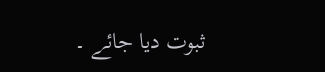ثبوت دیا جائے ۔